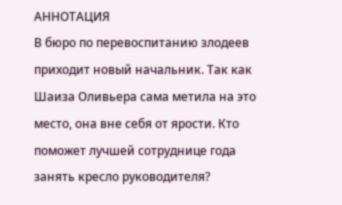АННОТАЦИЯ
В бюро по перевоспитанию злодеев приходит новый начальник. Так как Шаиза Оливьера сама метила на это место, она вне себя от ярости. Кто поможет лучшей сотруднице года занять кресло руководителя?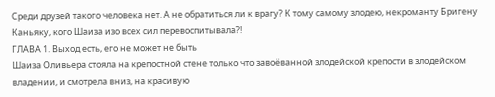Среди друзей такого человека нет. А не обратиться ли к врагу? К тому самому злодею, некроманту Бригену Каньяку, кого Шаиза изо всех сил перевоспитывала?!
ГЛАВА 1. Выход есть, его не может не быть
Шаиза Оливьера стояла на крепостной стене только что завоёванной злодейской крепости в злодейском владении, и смотрела вниз, на красивую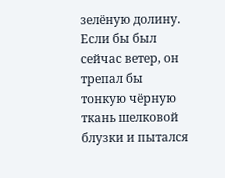зелёную долину. Если бы был сейчас ветер, он трепал бы тонкую чёрную ткань шелковой блузки и пытался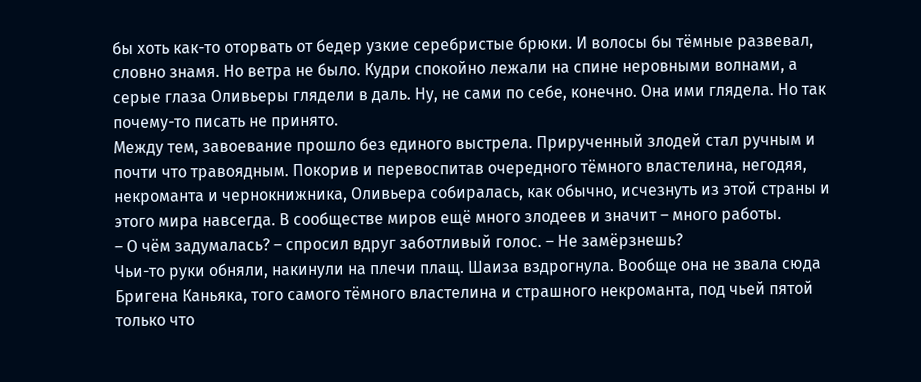бы хоть как-то оторвать от бедер узкие серебристые брюки. И волосы бы тёмные развевал, словно знамя. Но ветра не было. Кудри спокойно лежали на спине неровными волнами, а серые глаза Оливьеры глядели в даль. Ну, не сами по себе, конечно. Она ими глядела. Но так почему-то писать не принято.
Между тем, завоевание прошло без единого выстрела. Прирученный злодей стал ручным и почти что травоядным. Покорив и перевоспитав очередного тёмного властелина, негодяя, некроманта и чернокнижника, Оливьера собиралась, как обычно, исчезнуть из этой страны и этого мира навсегда. В сообществе миров ещё много злодеев и значит – много работы.
– О чём задумалась? – спросил вдруг заботливый голос. – Не замёрзнешь?
Чьи-то руки обняли, накинули на плечи плащ. Шаиза вздрогнула. Вообще она не звала сюда Бригена Каньяка, того самого тёмного властелина и страшного некроманта, под чьей пятой только что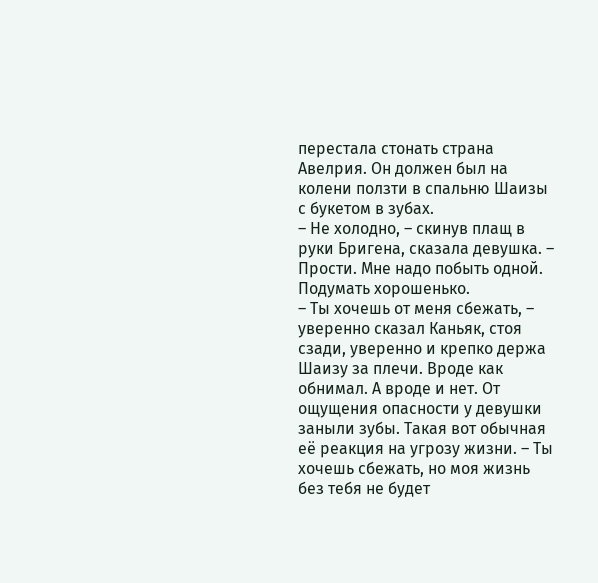перестала стонать страна Авелрия. Он должен был на колени ползти в спальню Шаизы с букетом в зубах.
– Не холодно, – скинув плащ в руки Бригена, сказала девушка. – Прости. Мне надо побыть одной. Подумать хорошенько.
– Ты хочешь от меня сбежать, – уверенно сказал Каньяк, стоя сзади, уверенно и крепко держа Шаизу за плечи. Вроде как обнимал. А вроде и нет. От ощущения опасности у девушки заныли зубы. Такая вот обычная её реакция на угрозу жизни. – Ты хочешь сбежать, но моя жизнь без тебя не будет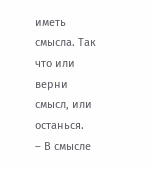иметь смысла. Так что или верни смысл, или останься.
– В смысле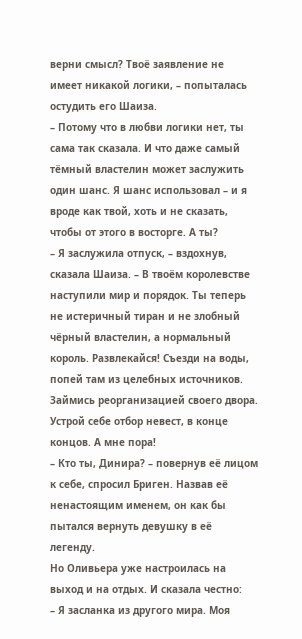верни смысл? Твоё заявление не имеет никакой логики, – попыталась остудить его Шаиза.
– Потому что в любви логики нет, ты сама так сказала. И что даже самый тёмный властелин может заслужить один шанс. Я шанс использовал – и я вроде как твой, хоть и не сказать, чтобы от этого в восторге. А ты?
– Я заслужила отпуск, – вздохнув, сказала Шаиза. – В твоём королевстве наступили мир и порядок. Ты теперь не истеричный тиран и не злобный чёрный властелин, а нормальный король. Развлекайся! Съезди на воды, попей там из целебных источников. Займись реорганизацией своего двора. Устрой себе отбор невест, в конце концов. А мне пора!
– Кто ты, Динира? – повернув её лицом к себе, спросил Бриген. Назвав её ненастоящим именем, он как бы пытался вернуть девушку в её легенду.
Но Оливьера уже настроилась на выход и на отдых. И сказала честно:
– Я засланка из другого мира. Моя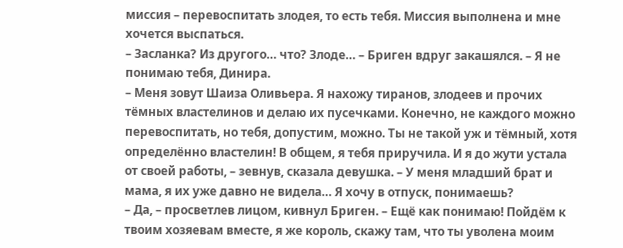миссия – перевоспитать злодея, то есть тебя. Миссия выполнена и мне хочется выспаться.
– Засланка? Из другого… что? Злоде… – Бриген вдруг закашялся. – Я не понимаю тебя, Динира.
– Меня зовут Шаиза Оливьера. Я нахожу тиранов, злодеев и прочих тёмных властелинов и делаю их пусечками. Конечно, не каждого можно перевоспитать, но тебя, допустим, можно. Ты не такой уж и тёмный, хотя определённо властелин! В общем, я тебя приручила. И я до жути устала от своей работы, – зевнув, сказала девушка. – У меня младший брат и мама, я их уже давно не видела… Я хочу в отпуск, понимаешь?
– Да, – просветлев лицом, кивнул Бриген. – Ещё как понимаю! Пойдём к твоим хозяевам вместе, я же король, скажу там, что ты уволена моим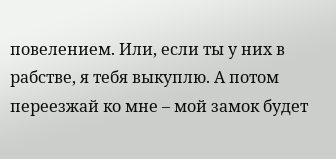повелением. Или, если ты у них в рабстве, я тебя выкуплю. А потом переезжай ко мне – мой замок будет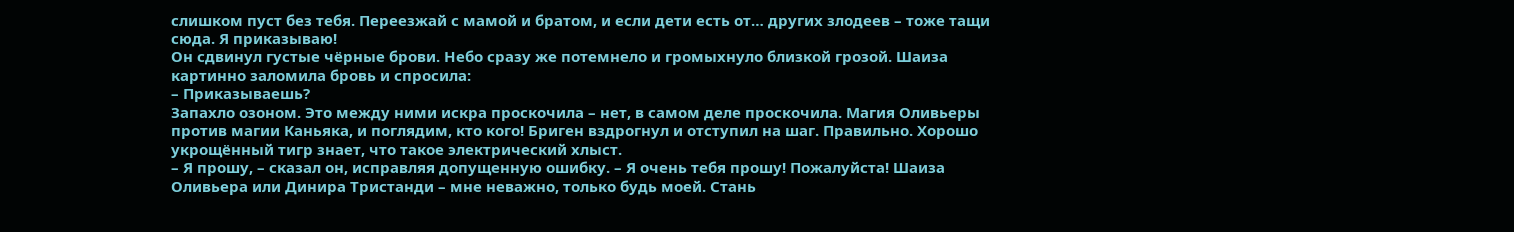слишком пуст без тебя. Переезжай с мамой и братом, и если дети есть от… других злодеев – тоже тащи сюда. Я приказываю!
Он сдвинул густые чёрные брови. Небо сразу же потемнело и громыхнуло близкой грозой. Шаиза картинно заломила бровь и спросила:
– Приказываешь?
Запахло озоном. Это между ними искра проскочила – нет, в самом деле проскочила. Магия Оливьеры против магии Каньяка, и поглядим, кто кого! Бриген вздрогнул и отступил на шаг. Правильно. Хорошо укрощённый тигр знает, что такое электрический хлыст.
– Я прошу, – сказал он, исправляя допущенную ошибку. – Я очень тебя прошу! Пожалуйста! Шаиза Оливьера или Динира Тристанди – мне неважно, только будь моей. Стань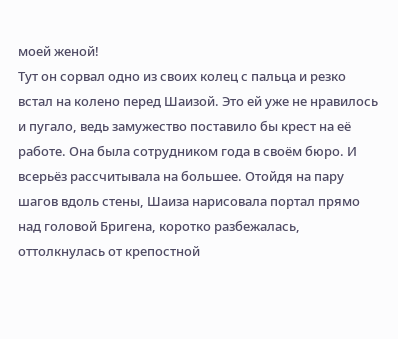моей женой!
Тут он сорвал одно из своих колец с пальца и резко встал на колено перед Шаизой. Это ей уже не нравилось и пугало, ведь замужество поставило бы крест на её работе. Она была сотрудником года в своём бюро. И всерьёз рассчитывала на большее. Отойдя на пару шагов вдоль стены, Шаиза нарисовала портал прямо над головой Бригена, коротко разбежалась, оттолкнулась от крепостной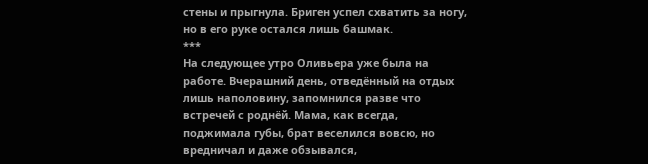стены и прыгнула. Бриген успел схватить за ногу, но в его руке остался лишь башмак.
***
На следующее утро Оливьера уже была на работе. Вчерашний день, отведённый на отдых лишь наполовину, запомнился разве что встречей с роднёй. Мама, как всегда, поджимала губы, брат веселился вовсю, но вредничал и даже обзывался,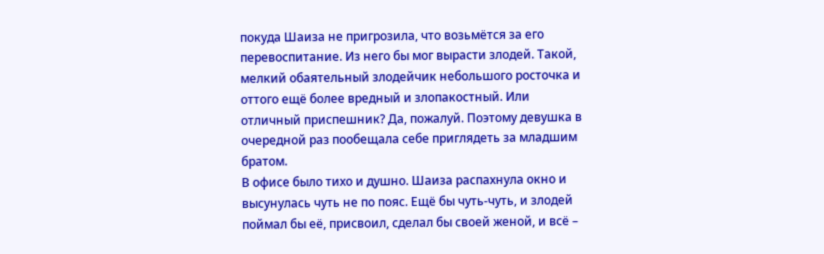покуда Шаиза не пригрозила, что возьмётся за его перевоспитание. Из него бы мог вырасти злодей. Такой, мелкий обаятельный злодейчик небольшого росточка и оттого ещё более вредный и злопакостный. Или отличный приспешник? Да, пожалуй. Поэтому девушка в очередной раз пообещала себе приглядеть за младшим братом.
В офисе было тихо и душно. Шаиза распахнула окно и высунулась чуть не по пояс. Ещё бы чуть-чуть, и злодей поймал бы её, присвоил, сделал бы своей женой, и всё –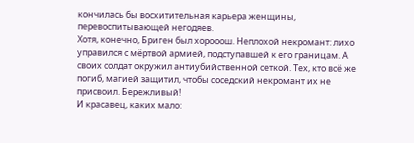кончилась бы восхитительная карьера женщины, перевоспитывающей негодяев.
Хотя, конечно, Бриген был хорооош. Неплохой некромант: лихо управился с мёртвой армией, подступавшей к его границам. А своих солдат окружил антиубийственной сеткой. Тех, кто всё же погиб, магией защитил, чтобы соседский некромант их не присвоил. Бережливый!
И красавец, каких мало: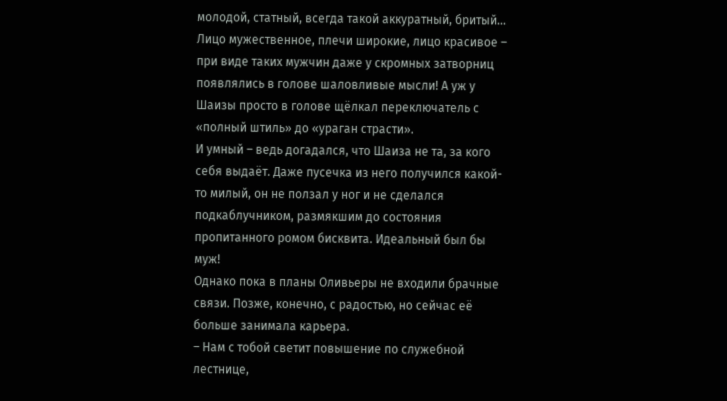молодой, статный, всегда такой аккуратный, бритый… Лицо мужественное, плечи широкие, лицо красивое – при виде таких мужчин даже у скромных затворниц появлялись в голове шаловливые мысли! А уж у Шаизы просто в голове щёлкал переключатель с «полный штиль» до «ураган страсти».
И умный – ведь догадался, что Шаиза не та, за кого себя выдаёт. Даже пусечка из него получился какой-то милый, он не ползал у ног и не сделался подкаблучником, размякшим до состояния пропитанного ромом бисквита. Идеальный был бы муж!
Однако пока в планы Оливьеры не входили брачные связи. Позже, конечно, с радостью, но сейчас её больше занимала карьера.
– Нам с тобой светит повышение по служебной лестнице,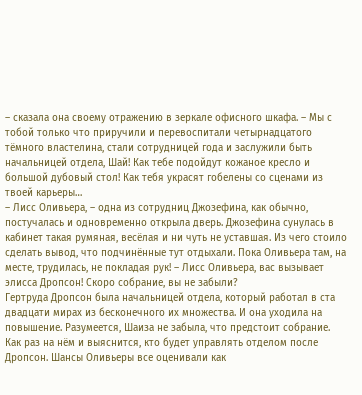– сказала она своему отражению в зеркале офисного шкафа. – Мы с тобой только что приручили и перевоспитали четырнадцатого тёмного властелина, стали сотрудницей года и заслужили быть начальницей отдела, Шай! Как тебе подойдут кожаное кресло и большой дубовый стол! Как тебя украсят гобелены со сценами из твоей карьеры…
– Лисс Оливьера, – одна из сотрудниц Джозефина, как обычно, постучалась и одновременно открыла дверь. Джозефина сунулась в кабинет такая румяная, весёлая и ни чуть не уставшая. Из чего стоило сделать вывод, что подчинённые тут отдыхали. Пока Оливьера там, на месте, трудилась, не покладая рук! – Лисс Оливьера, вас вызывает элисса Дропсон! Скоро собрание, вы не забыли?
Гертруда Дропсон была начальницей отдела, который работал в ста двадцати мирах из бесконечного их множества. И она уходила на повышение. Разумеется, Шаиза не забыла, что предстоит собрание. Как раз на нём и выяснится, кто будет управлять отделом после Дропсон. Шансы Оливьеры все оценивали как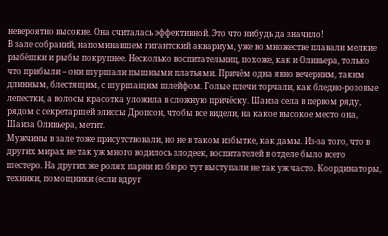невероятно высокие. Она считалась эффективной. Это что нибудь да значило!
В зале собраний, напоминавшем гигантский аквариум, уже во множестве плавали мелкие рыбёшки и рыбы покрупнее. Несколько воспитательниц, похоже, как и Оливьера, только что прибыли – они шуршали пышными платьями. Причём одна явно вечерним, таким длинным, блестящим, с шуршащим шлейфом. Голые плечи торчали, как бледно-розовые лепестки, а волосы красотка уложила в сложную причёску. Шаиза села в первом ряду, рядом с секретаршей элиссы Дропсон, чтобы все видели, на какое высокое место она, Шаиза Оливьера, метит.
Мужчины в зале тоже присутствовали, но не в таком избытке, как дамы. Из-за того, что в других мирах не так уж много водилось злодеек, воспитателей в отделе было всего шестеро. На других же ролях парни из бюро тут выступали не так уж часто. Координаторы, техники, помощники (если вдруг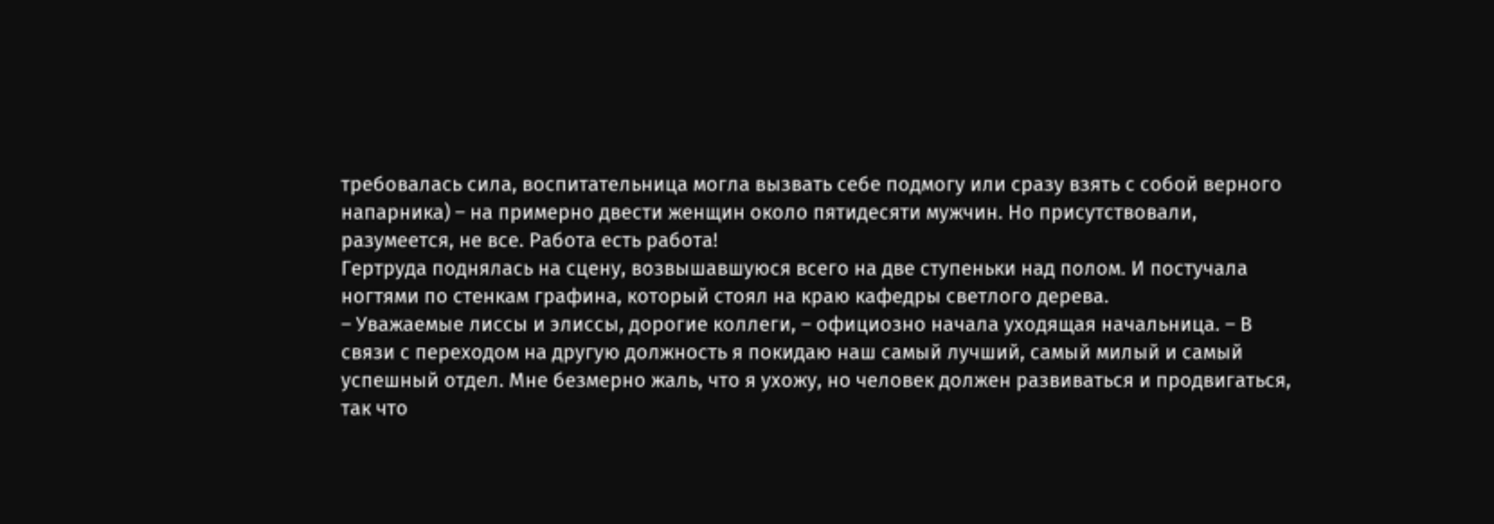требовалась сила, воспитательница могла вызвать себе подмогу или сразу взять с собой верного напарника) – на примерно двести женщин около пятидесяти мужчин. Но присутствовали, разумеется, не все. Работа есть работа!
Гертруда поднялась на сцену, возвышавшуюся всего на две ступеньки над полом. И постучала ногтями по стенкам графина, который стоял на краю кафедры светлого дерева.
– Уважаемые лиссы и элиссы, дорогие коллеги, – официозно начала уходящая начальница. – В связи с переходом на другую должность я покидаю наш самый лучший, самый милый и самый успешный отдел. Мне безмерно жаль, что я ухожу, но человек должен развиваться и продвигаться, так что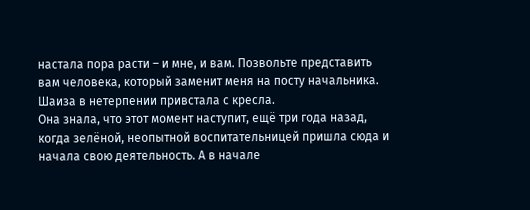настала пора расти – и мне, и вам. Позвольте представить вам человека, который заменит меня на посту начальника.
Шаиза в нетерпении привстала с кресла.
Она знала, что этот момент наступит, ещё три года назад, когда зелёной, неопытной воспитательницей пришла сюда и начала свою деятельность. А в начале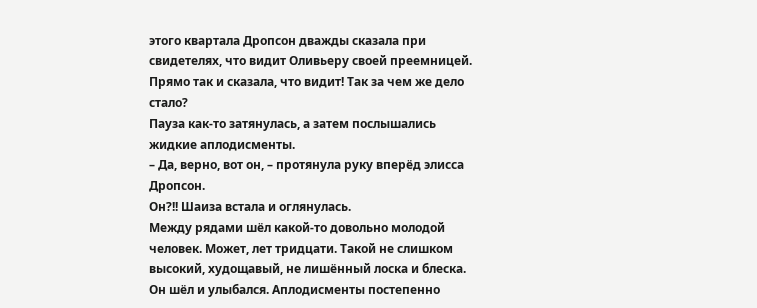этого квартала Дропсон дважды сказала при свидетелях, что видит Оливьеру своей преемницей. Прямо так и сказала, что видит! Так за чем же дело стало?
Пауза как-то затянулась, а затем послышались жидкие аплодисменты.
– Да, верно, вот он, – протянула руку вперёд элисса Дропсон.
Он?!! Шаиза встала и оглянулась.
Между рядами шёл какой-то довольно молодой человек. Может, лет тридцати. Такой не слишком высокий, худощавый, не лишённый лоска и блеска. Он шёл и улыбался. Аплодисменты постепенно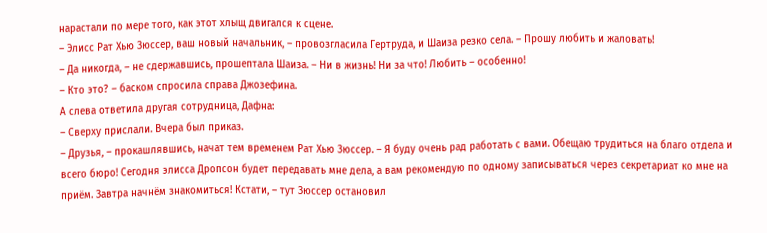нарастали по мере того, как этот хлыщ двигался к сцене.
– Элисс Рат Хью Зюссер, ваш новый начальник, – провозгласила Гертруда, и Шаиза резко села. – Прошу любить и жаловать!
– Да никогда, – не сдержавшись, прошептала Шаиза. – Ни в жизнь! Ни за что! Любить – особенно!
– Кто это? – баском спросила справа Джозефина.
А слева ответила другая сотрудница, Дафна:
– Сверху прислали. Вчера был приказ.
– Друзья, – прокашлявшись, начат тем временем Рат Хью Зюссер. – Я буду очень рад работать с вами. Обещаю трудиться на благо отдела и всего бюро! Сегодня элисса Дропсон будет передавать мне дела, а вам рекомендую по одному записываться через секретариат ко мне на приём. Завтра начнём знакомиться! Кстати, – тут Зюссер остановил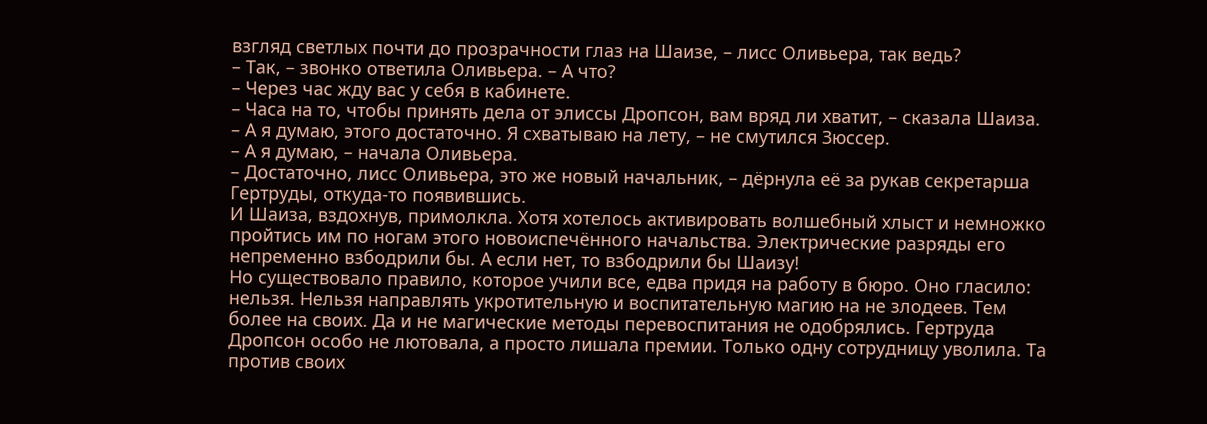взгляд светлых почти до прозрачности глаз на Шаизе, – лисс Оливьера, так ведь?
– Так, – звонко ответила Оливьера. – А что?
– Через час жду вас у себя в кабинете.
– Часа на то, чтобы принять дела от элиссы Дропсон, вам вряд ли хватит, – сказала Шаиза.
– А я думаю, этого достаточно. Я схватываю на лету, – не смутился Зюссер.
– А я думаю, – начала Оливьера.
– Достаточно, лисс Оливьера, это же новый начальник, – дёрнула её за рукав секретарша Гертруды, откуда-то появившись.
И Шаиза, вздохнув, примолкла. Хотя хотелось активировать волшебный хлыст и немножко пройтись им по ногам этого новоиспечённого начальства. Электрические разряды его непременно взбодрили бы. А если нет, то взбодрили бы Шаизу!
Но существовало правило, которое учили все, едва придя на работу в бюро. Оно гласило: нельзя. Нельзя направлять укротительную и воспитательную магию на не злодеев. Тем более на своих. Да и не магические методы перевоспитания не одобрялись. Гертруда Дропсон особо не лютовала, а просто лишала премии. Только одну сотрудницу уволила. Та против своих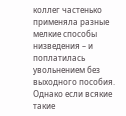коллег частенько применяла разные мелкие способы низведения – и поплатилась увольнением без выходного пособия. Однако если всякие такие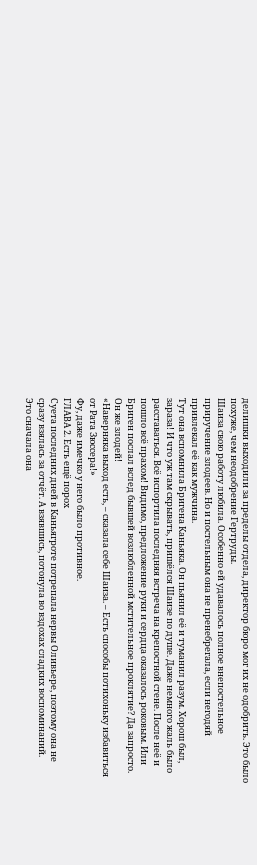делишки выходили за пределы отдела, директор бюро мог их не одобрить. Это было похуже, чем неодобрение Гертруды.
Шаиза свою работу любила. Особенно ей удавалось полное внепостельное приручение злодеев. Но и постельным она не пренебрегала, если негодяй привлекал её как мужчина.
Тут она вспомнила Бригена Каньяка. Он пьянил её и туманил разум. Хорош был, зараза! И что уж там скрывать, пришёлся Шаизе по душе. Даже немного жаль было расставаться. Всё испортила последняя встреча на крепостной стене. После неё и пошло всё прахом! Видимо, предложение руки и сердца оказалось роковым. Или Бриген послал вслед бывшей возлюбленной мстительное проклятие? Да запросто. Он же злодей!
«Наверняка выход есть, – сказала себе Шаиза. – Есть способы потихоньку избавиться от Рата Зюссера!»
Фу, даже имечко у него было противное.
ГЛАВА 2. Есть ещё порох
Суета последних дней в Каньягроте потрепала нервы Оливьере, поэтому она не сразу взялась за отчёт. А взявшись, потонула во вздохах сладких воспоминаний.
Это сначала она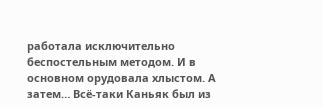работала исключительно беспостельным методом. И в основном орудовала хлыстом. А затем… Всё-таки Каньяк был из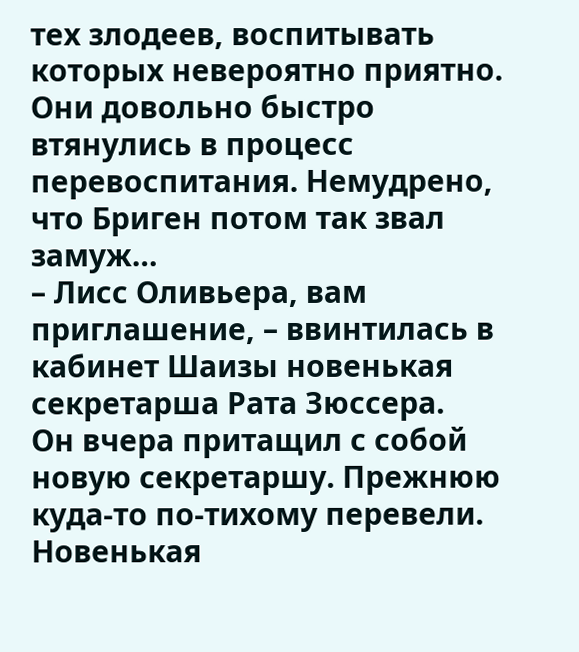тех злодеев, воспитывать которых невероятно приятно. Они довольно быстро втянулись в процесс перевоспитания. Немудрено, что Бриген потом так звал замуж…
– Лисс Оливьера, вам приглашение, – ввинтилась в кабинет Шаизы новенькая секретарша Рата Зюссера.
Он вчера притащил с собой новую секретаршу. Прежнюю куда-то по-тихому перевели.
Новенькая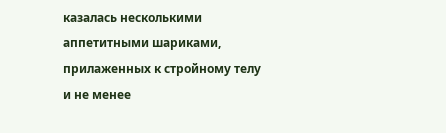казалась несколькими аппетитными шариками, прилаженных к стройному телу и не менее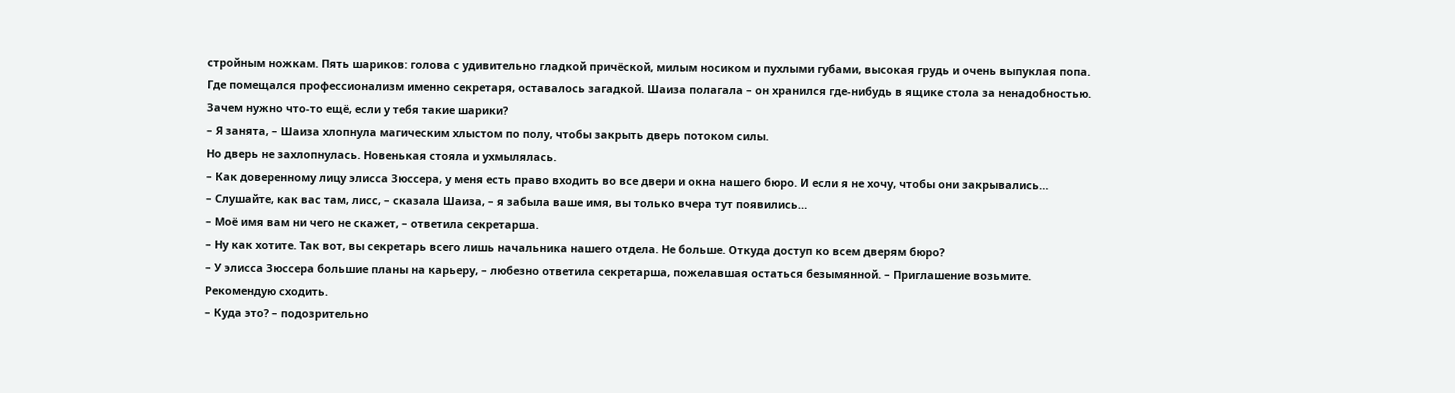стройным ножкам. Пять шариков: голова с удивительно гладкой причёской, милым носиком и пухлыми губами, высокая грудь и очень выпуклая попа. Где помещался профессионализм именно секретаря, оставалось загадкой. Шаиза полагала – он хранился где-нибудь в ящике стола за ненадобностью. Зачем нужно что-то ещё, если у тебя такие шарики?
– Я занята, – Шаиза хлопнула магическим хлыстом по полу, чтобы закрыть дверь потоком силы.
Но дверь не захлопнулась. Новенькая стояла и ухмылялась.
– Как доверенному лицу элисса Зюссера, у меня есть право входить во все двери и окна нашего бюро. И если я не хочу, чтобы они закрывались…
– Слушайте, как вас там, лисс, – сказала Шаиза, – я забыла ваше имя, вы только вчера тут появились…
– Моё имя вам ни чего не скажет, – ответила секретарша.
– Ну как хотите. Так вот, вы секретарь всего лишь начальника нашего отдела. Не больше. Откуда доступ ко всем дверям бюро?
– У элисса Зюссера большие планы на карьеру, – любезно ответила секретарша, пожелавшая остаться безымянной. – Приглашение возьмите. Рекомендую сходить.
– Куда это? – подозрительно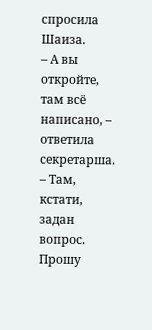спросила Шаиза.
– А вы откройте, там всё написано, – ответила секретарша. – Там, кстати, задан вопрос. Прошу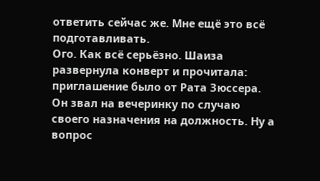ответить сейчас же. Мне ещё это всё подготавливать.
Ого. Как всё серьёзно. Шаиза развернула конверт и прочитала: приглашение было от Рата Зюссера. Он звал на вечеринку по случаю своего назначения на должность. Ну а вопрос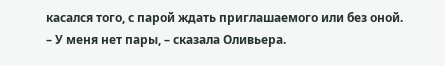касался того, с парой ждать приглашаемого или без оной.
– У меня нет пары, – сказала Оливьера.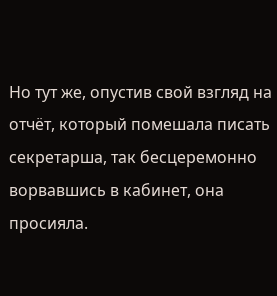Но тут же, опустив свой взгляд на отчёт, который помешала писать секретарша, так бесцеремонно ворвавшись в кабинет, она просияла.